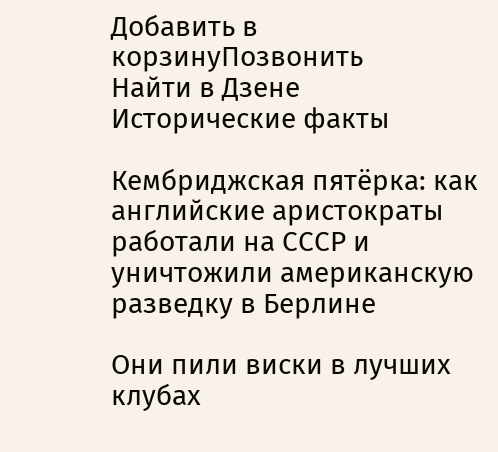Добавить в корзинуПозвонить
Найти в Дзене
Исторические факты

Кембриджская пятёрка: как английские аристократы работали на СССР и уничтожили американскую разведку в Берлине

Они пили виски в лучших клубах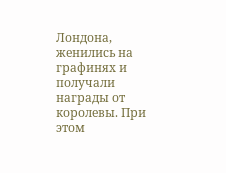Лондона, женились на графинях и получали награды от королевы. При этом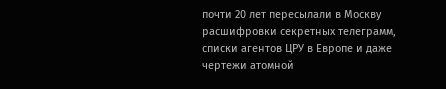почти 20 лет пересылали в Москву расшифровки секретных телеграмм, списки агентов ЦРУ в Европе и даже чертежи атомной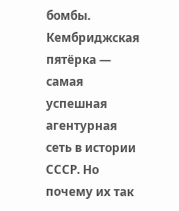бомбы. Кембриджская пятёрка — самая успешная агентурная сеть в истории СССР. Но почему их так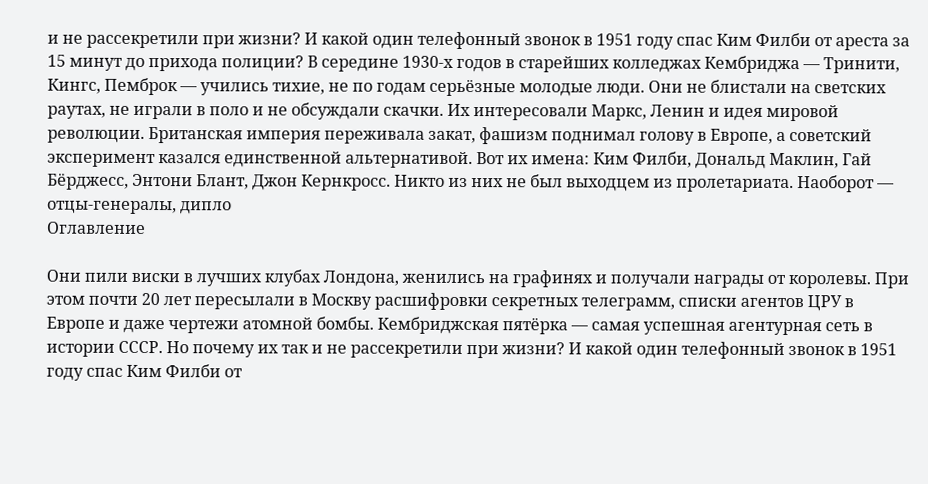и не рассекретили при жизни? И какой один телефонный звонок в 1951 году спас Ким Филби от ареста за 15 минут до прихода полиции? В середине 1930‑х годов в старейших колледжах Кембриджа — Тринити, Кингс, Пемброк — учились тихие, не по годам серьёзные молодые люди. Они не блистали на светских раутах, не играли в поло и не обсуждали скачки. Их интересовали Маркс, Ленин и идея мировой революции. Британская империя переживала закат, фашизм поднимал голову в Европе, а советский эксперимент казался единственной альтернативой. Вот их имена: Ким Филби, Дональд Маклин, Гай Бёрджесс, Энтони Блант, Джон Кернкросс. Никто из них не был выходцем из пролетариата. Наоборот — отцы‑генералы, дипло
Оглавление

Они пили виски в лучших клубах Лондона, женились на графинях и получали награды от королевы. При этом почти 20 лет пересылали в Москву расшифровки секретных телеграмм, списки агентов ЦРУ в Европе и даже чертежи атомной бомбы. Кембриджская пятёрка — самая успешная агентурная сеть в истории СССР. Но почему их так и не рассекретили при жизни? И какой один телефонный звонок в 1951 году спас Ким Филби от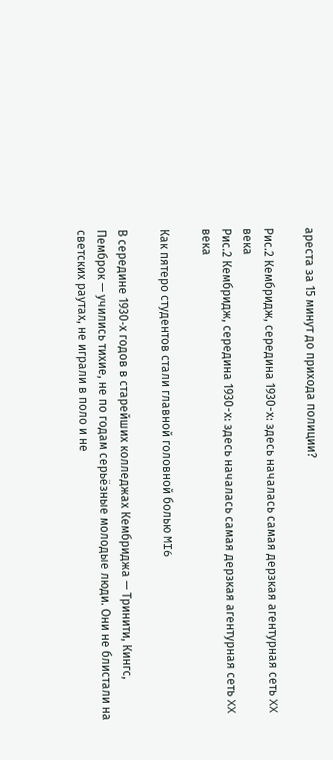ареста за 15 минут до прихода полиции?

Рис.2 Кембридж, середина 1930-х: здесь началась самая дерзкая агентурная сеть XX века
Рис.2 Кембридж, середина 1930-х: здесь началась самая дерзкая агентурная сеть XX века

Как пятеро студентов стали главной головной болью MI6

В середине 1930‑х годов в старейших колледжах Кембриджа — Тринити, Кингс, Пемброк — учились тихие, не по годам серьёзные молодые люди. Они не блистали на светских раутах, не играли в поло и не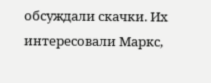обсуждали скачки. Их интересовали Маркс,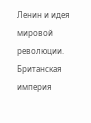Ленин и идея мировой революции. Британская империя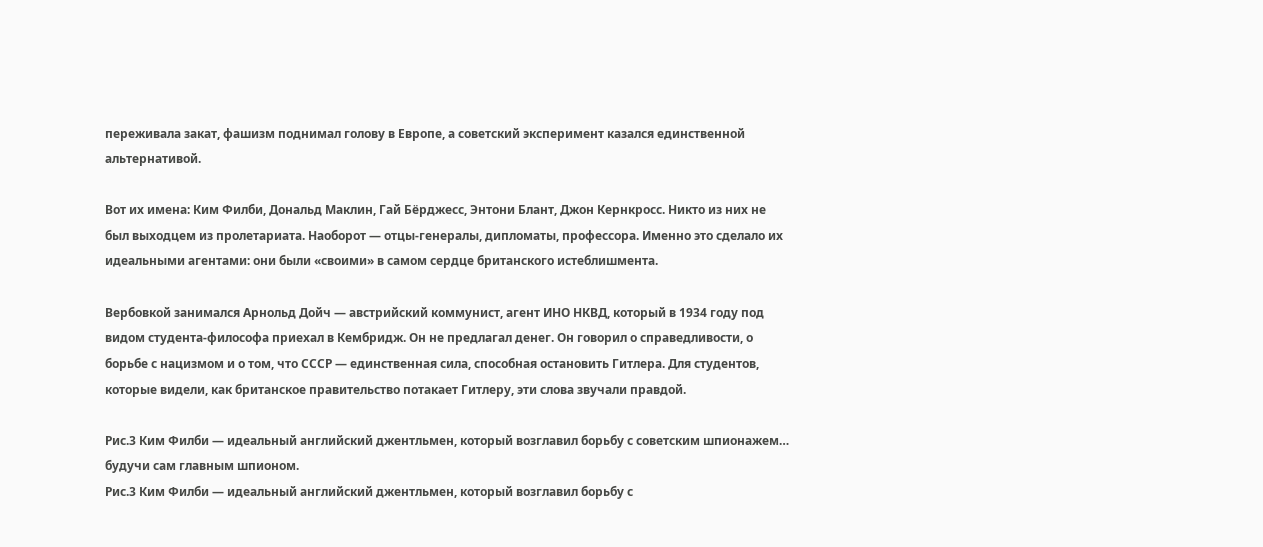переживала закат, фашизм поднимал голову в Европе, а советский эксперимент казался единственной альтернативой.

Вот их имена: Ким Филби, Дональд Маклин, Гай Бёрджесс, Энтони Блант, Джон Кернкросс. Никто из них не был выходцем из пролетариата. Наоборот — отцы‑генералы, дипломаты, профессора. Именно это сделало их идеальными агентами: они были «своими» в самом сердце британского истеблишмента.

Вербовкой занимался Арнольд Дойч — австрийский коммунист, агент ИНО НКВД, который в 1934 году под видом студента‑философа приехал в Кембридж. Он не предлагал денег. Он говорил о справедливости, о борьбе с нацизмом и о том, что СССР — единственная сила, способная остановить Гитлера. Для студентов, которые видели, как британское правительство потакает Гитлеру, эти слова звучали правдой.

Рис.3 Ким Филби — идеальный английский джентльмен, который возглавил борьбу с советским шпионажем… будучи сам главным шпионом.
Рис.3 Ким Филби — идеальный английский джентльмен, который возглавил борьбу с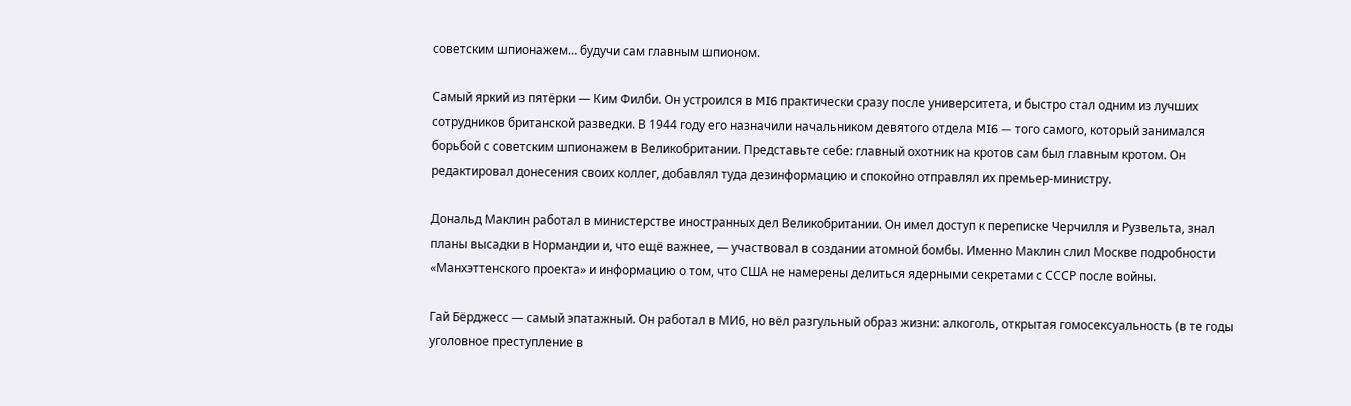советским шпионажем… будучи сам главным шпионом.

Самый яркий из пятёрки — Ким Филби. Он устроился в MI6 практически сразу после университета, и быстро стал одним из лучших сотрудников британской разведки. В 1944 году его назначили начальником девятого отдела MI6 — того самого, который занимался борьбой с советским шпионажем в Великобритании. Представьте себе: главный охотник на кротов сам был главным кротом. Он редактировал донесения своих коллег, добавлял туда дезинформацию и спокойно отправлял их премьер‑министру.

Дональд Маклин работал в министерстве иностранных дел Великобритании. Он имел доступ к переписке Черчилля и Рузвельта, знал планы высадки в Нормандии и, что ещё важнее, — участвовал в создании атомной бомбы. Именно Маклин слил Москве подробности «Манхэттенского проекта» и информацию о том, что США не намерены делиться ядерными секретами с СССР после войны.

Гай Бёрджесс — самый эпатажный. Он работал в МИ6, но вёл разгульный образ жизни: алкоголь, открытая гомосексуальность (в те годы уголовное преступление в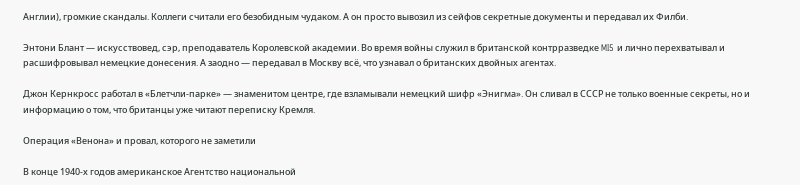Англии), громкие скандалы. Коллеги считали его безобидным чудаком. А он просто вывозил из сейфов секретные документы и передавал их Филби.

Энтони Блант — искусствовед, сэр, преподаватель Королевской академии. Во время войны служил в британской контрразведке MI5 и лично перехватывал и расшифровывал немецкие донесения. А заодно — передавал в Москву всё, что узнавал о британских двойных агентах.

Джон Кернкросс работал в «Блетчли‑парке» — знаменитом центре, где взламывали немецкий шифр «Энигма». Он сливал в СССР не только военные секреты, но и информацию о том, что британцы уже читают переписку Кремля.

Операция «Венона» и провал, которого не заметили

В конце 1940‑х годов американское Агентство национальной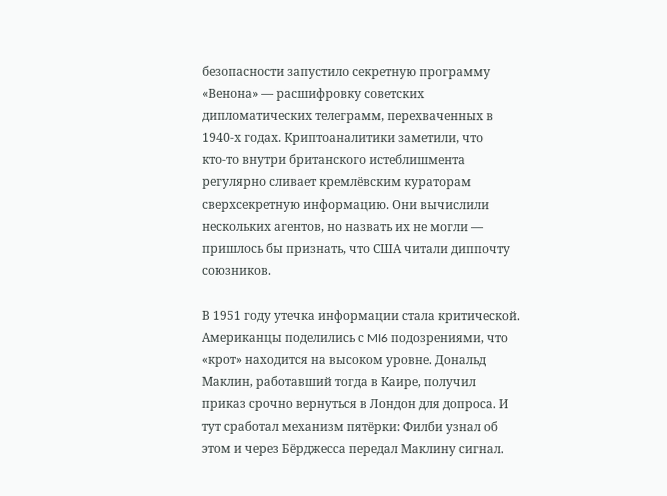безопасности запустило секретную программу «Венона» — расшифровку советских дипломатических телеграмм, перехваченных в 1940‑х годах. Криптоаналитики заметили, что кто‑то внутри британского истеблишмента регулярно сливает кремлёвским кураторам сверхсекретную информацию. Они вычислили нескольких агентов, но назвать их не могли — пришлось бы признать, что США читали диппочту союзников.

В 1951 году утечка информации стала критической. Американцы поделились с MI6 подозрениями, что «крот» находится на высоком уровне. Дональд Маклин, работавший тогда в Каире, получил приказ срочно вернуться в Лондон для допроса. И тут сработал механизм пятёрки: Филби узнал об этом и через Бёрджесса передал Маклину сигнал.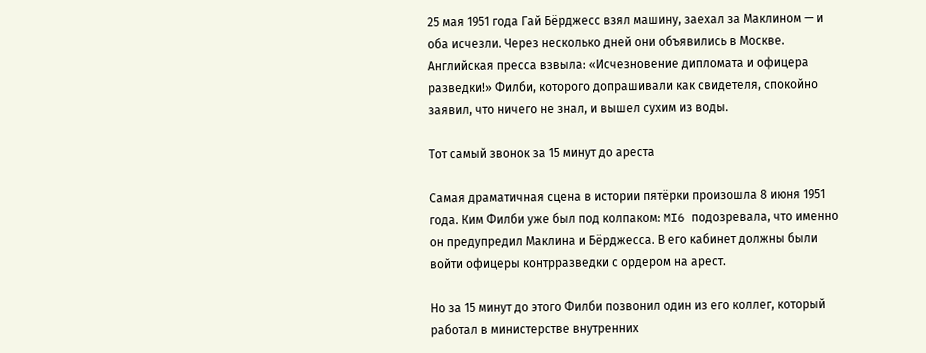25 мая 1951 года Гай Бёрджесс взял машину, заехал за Маклином — и оба исчезли. Через несколько дней они объявились в Москве. Английская пресса взвыла: «Исчезновение дипломата и офицера разведки!» Филби, которого допрашивали как свидетеля, спокойно заявил, что ничего не знал, и вышел сухим из воды.

Тот самый звонок за 15 минут до ареста

Самая драматичная сцена в истории пятёрки произошла 8 июня 1951 года. Ким Филби уже был под колпаком: MI6 подозревала, что именно он предупредил Маклина и Бёрджесса. В его кабинет должны были войти офицеры контрразведки с ордером на арест.

Но за 15 минут до этого Филби позвонил один из его коллег, который работал в министерстве внутренних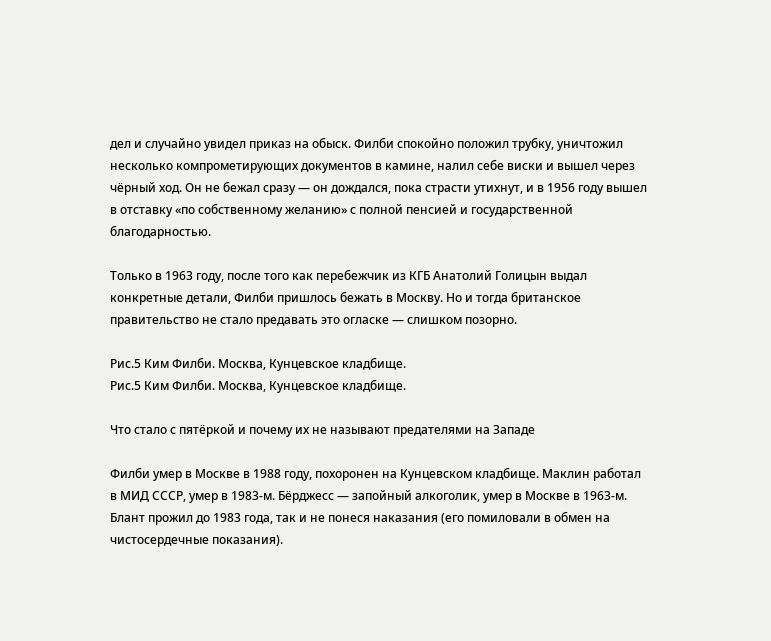дел и случайно увидел приказ на обыск. Филби спокойно положил трубку, уничтожил несколько компрометирующих документов в камине, налил себе виски и вышел через чёрный ход. Он не бежал сразу — он дождался, пока страсти утихнут, и в 1956 году вышел в отставку «по собственному желанию» с полной пенсией и государственной благодарностью.

Только в 1963 году, после того как перебежчик из КГБ Анатолий Голицын выдал конкретные детали, Филби пришлось бежать в Москву. Но и тогда британское правительство не стало предавать это огласке — слишком позорно.

Рис.5 Ким Филби. Москва, Кунцевское кладбище.
Рис.5 Ким Филби. Москва, Кунцевское кладбище.

Что стало с пятёркой и почему их не называют предателями на Западе

Филби умер в Москве в 1988 году, похоронен на Кунцевском кладбище. Маклин работал в МИД СССР, умер в 1983‑м. Бёрджесс — запойный алкоголик, умер в Москве в 1963‑м. Блант прожил до 1983 года, так и не понеся наказания (его помиловали в обмен на чистосердечные показания).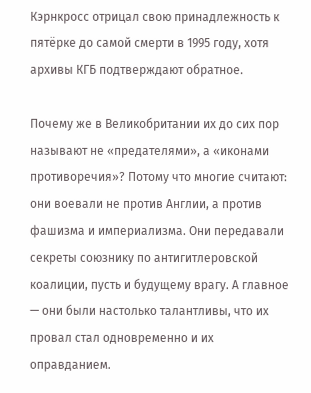Кэрнкросс отрицал свою принадлежность к пятёрке до самой смерти в 1995 году, хотя архивы КГБ подтверждают обратное.

Почему же в Великобритании их до сих пор называют не «предателями», а «иконами противоречия»? Потому что многие считают: они воевали не против Англии, а против фашизма и империализма. Они передавали секреты союзнику по антигитлеровской коалиции, пусть и будущему врагу. А главное — они были настолько талантливы, что их провал стал одновременно и их оправданием.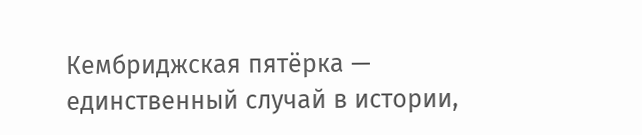Кембриджская пятёрка — единственный случай в истории,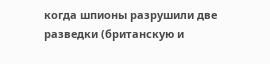когда шпионы разрушили две разведки (британскую и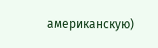американскую)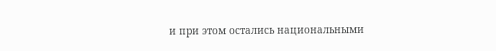и при этом остались национальными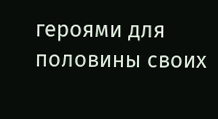героями для половины своих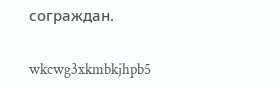сограждан.

wkcwg3xkmbkjhpb5